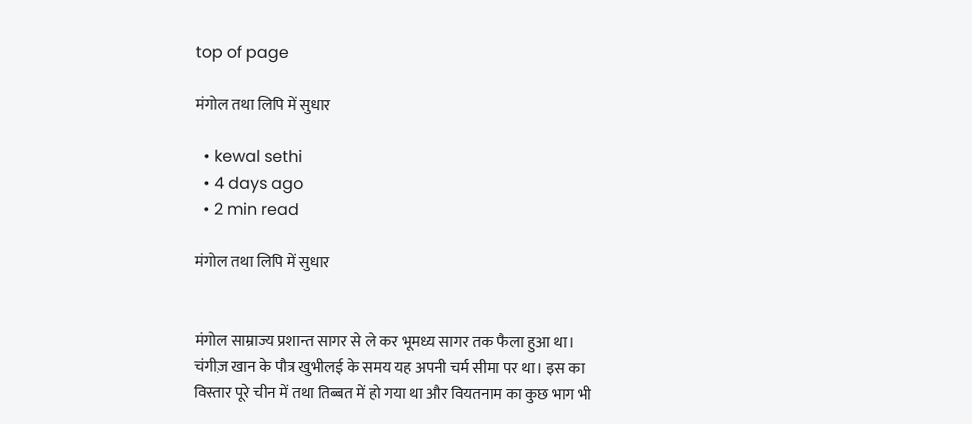top of page

मंगोल तथा लिपि में सुधार

  • kewal sethi
  • 4 days ago
  • 2 min read

मंगोल तथा लिपि में सुधार


मंगोल साम्राज्य प्रशान्त सागर से ले कर भूमध्य सागर तक फैला हुआ था। चंगीज़ खान के पौत्र खुभीलई के समय यह अपनी चर्म सीमा पर था। इस का विस्तार पूरे चीन में तथा तिब्बत में हो गया था और वियतनाम का कुछ भाग भी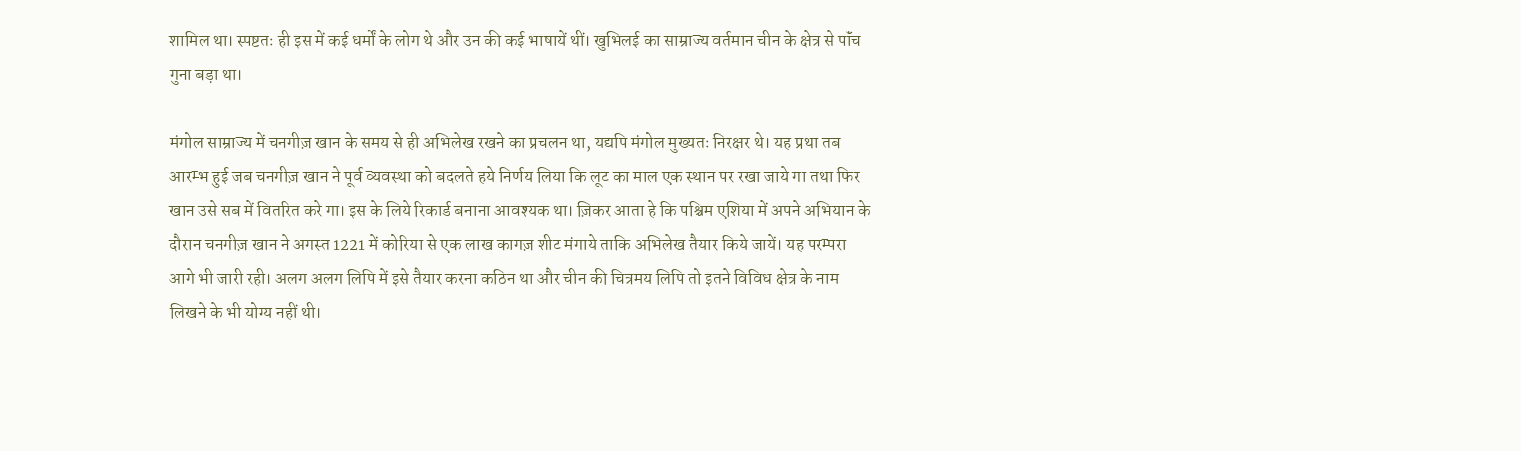शामिल था। स्पष्टतः ही इस में कई धर्मों के लोग थे और उन की कई भाषायें थीं। खुभिलई का साम्राज्य वर्तमान चीन के क्षेत्र से पॉंच गुना बड़ा था।

मंगोल साम्राज्य में चनगीज़ खान के समय से ही अभिलेख रखने का प्रचलन था, यद्यपि मंगोल मुख्यतः निरक्षर थे। यह प्रथा तब आरम्भ हुई जब चनगीज़ खान ने पूर्व व्यवस्था को बदलते हये निर्णय लिया कि लूट का माल एक स्थान पर रखा जाये गा तथा फिर खान उसे सब में वितरित करे गा। इस के लिये रिकार्ड बनाना आवश्यक था। ज़िकर आता हे कि पश्चिम एशिया में अपने अभियान के दौरान चनगीज़ खान ने अगस्त 1221 में कोरिया से एक लाख कागज़ शीट मंगाये ताकि अभिलेख तैयार किये जायें। यह परम्परा आगे भी जारी रही। अलग अलग लिपि में इसे तैयार करना कठिन था और चीन की चित्रमय लिपि तो इतने विविध क्षेत्र के नाम लिखने के भी योग्य नहीं थी।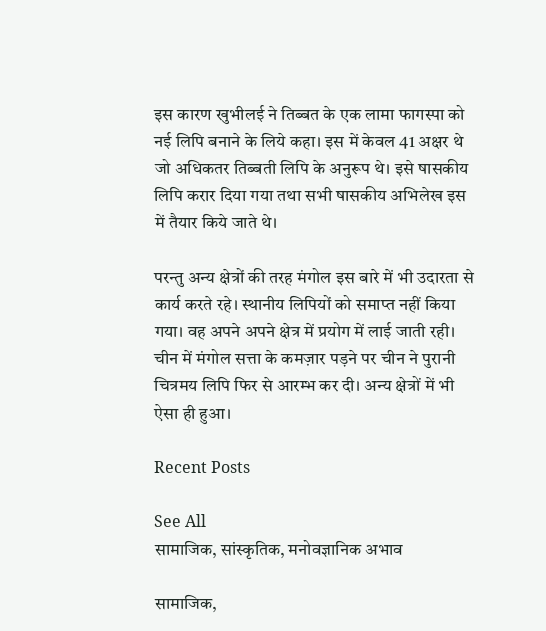इस कारण खुभीलई ने तिब्बत के एक लामा फागस्पा को नई लिपि बनाने के लिये कहा। इस में केवल 41 अक्षर थे जो अधिकतर तिब्बती लिपि के अनुरूप थे। इसे षासकीय लिपि करार दिया गया तथा सभी षासकीय अभिलेख इस में तैयार किये जाते थे।

परन्तु अन्य क्षेत्रों की तरह मंगोल इस बारे में भी उदारता से कार्य करते रहे। स्थानीय लिपियों को समाप्त नहीं किया गया। वह अपने अपने क्षेत्र में प्रयोग में लाई जाती रही। चीन में मंगोल सत्ता के कमज़ार पड़ने पर चीन ने पुरानी चित्रमय लिपि फिर से आरम्भ कर दी। अन्य क्षेत्रों में भी ऐसा ही हुआ।

Recent Posts

See All
सामाजिक, सांस्कृतिक, मनोवज्ञानिक अभाव

सामाजिक,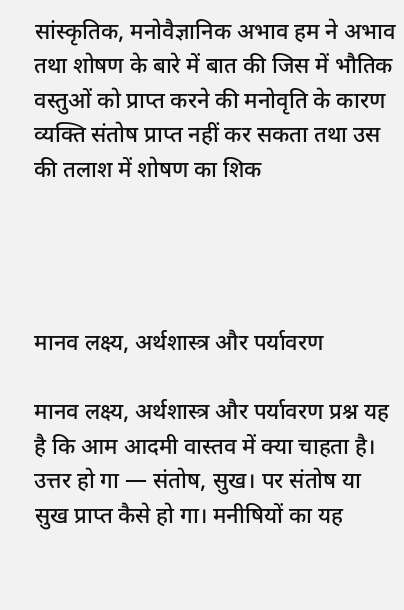सांस्कृतिक, मनोवैज्ञानिक अभाव हम ने अभाव तथा शोषण के बारे में बात की जिस में भौतिक वस्तुओं को प्राप्त करने की मनोवृति के कारण व्यक्ति संतोष प्राप्त नहीं कर सकता तथा उस की तलाश में शोषण का शिक




मानव लक्ष्य, अर्थशास्त्र और पर्यावरण

मानव लक्ष्य, अर्थशास्त्र और पर्यावरण प्रश्न यह है कि आम आदमी वास्तव में क्या चाहता है। उत्तर हो गा — संतोष, सुख। पर संतोष या सुख प्राप्त कैसे हो गा। मनीषियों का यह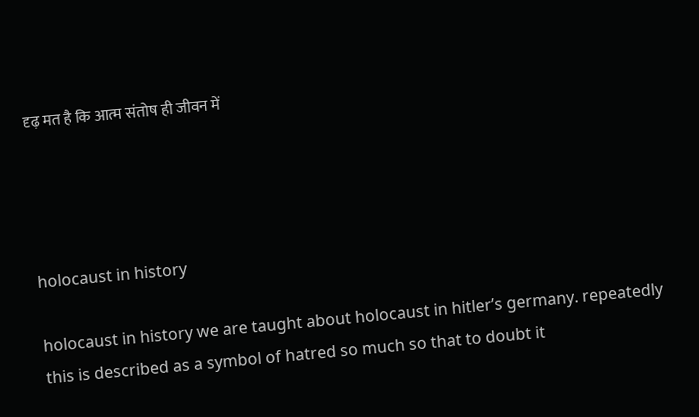दृढ़ मत है कि आत्म संतोष ही जीवन में




holocaust in history

holocaust in history we are taught about holocaust in hitler’s germany. repeatedly this is described as a symbol of hatred so much so that to doubt it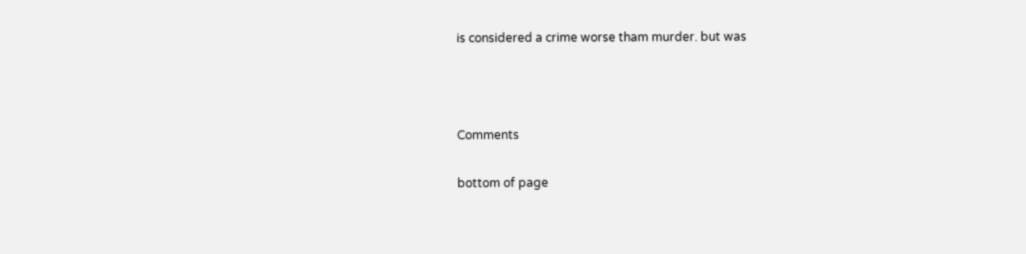is considered a crime worse tham murder. but was





Comments


bottom of page